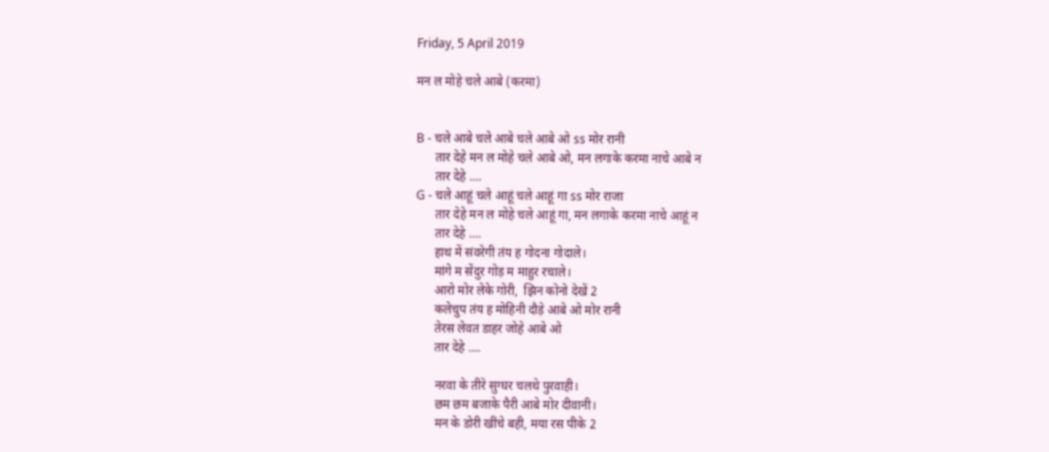Friday, 5 April 2019

मन ल मोहे चले आबे (करमा)


B - चले आबे चले आबे चले आबे ओ ss मोर रानी
      तार देहे मन ल मोहे चले आबे ओ, मन लगाके करमा नाचे आबे न
      तार देहे ....
G - चले आहूं चले आहूं चले आहूं गा ss मोर राजा
      तार देहे मन ल मोहे चले आहूं गा, मन लगाके करमा नाचे आहूं न
      तार देहे ....
      हाथ में संवरेगी तंय ह गोदना गोदाले।
      मांगे म सेंदुर गोड़ म माहुर रचाले।
      आरो मोर लेके गोरी,  झिन कोनो देखें 2
      कलेचुप तंय ह मोहिनी दौड़े आबे ओ मोर रानी
      तेरस लेवत डाहर जोहे आबे ओ
      तार देहे ....

      नरवा के तीरे सुग्घर चलथे पुरवाही।
      छम छम बजाके पैरी आबे मोर दीवानी।
      मन के डोरी खींचे बही, मया रस पीके 2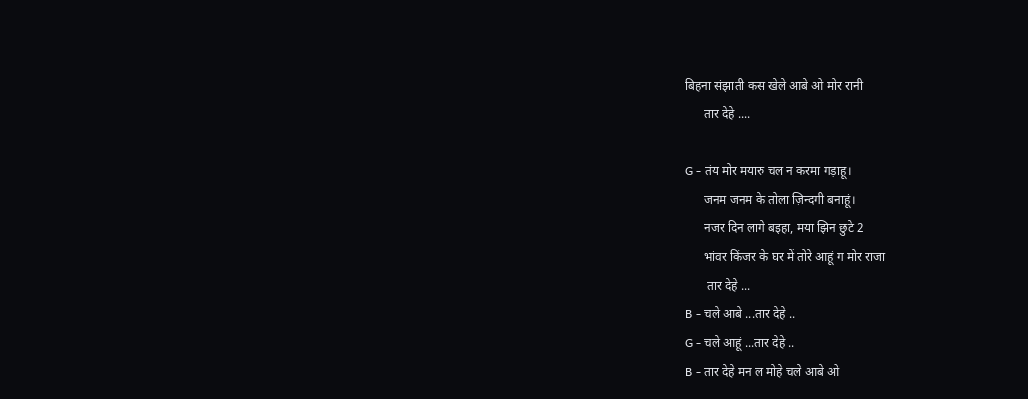बिहना संझाती कस खेले आबे ओ मोर रानी
      तार देहे ....

G - तंय मोर मयारु चल न करमा गड़ाहू।
      जनम जनम के तोला ज़िन्दगी बनाहूं।
      नजर दिन लागे बइहा, मया झिन छुटे 2
      भांवर किंजर के घर में तोरे आहूं ग मोर राजा
       तार देहे ...
B - चले आबे ...तार देहे ..
G - चले आहूं ...तार देहे ..
B - तार देहे मन ल मोहे चले आबे ओ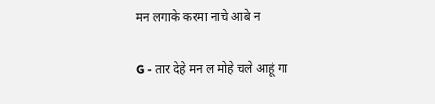मन लगाके करमा नाचे आबे न

G - तार देहे मन ल मोहे चले आहूं गा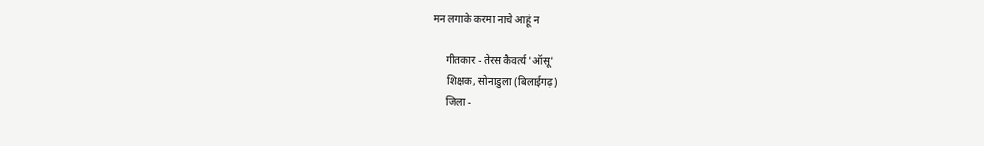मन लगाके करमा नाचे आहूं न

     गीतकार - तेरस कैवर्त्य 'ऑसू'
     शिक्षक, सोनाडुला (बिलाईगढ़)
     जिला -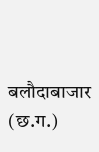बलौदाबाजार (छ.ग.)